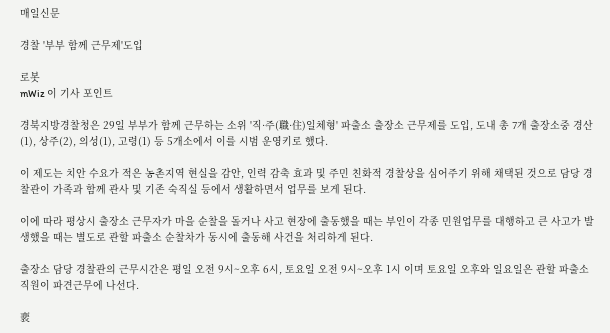매일신문

경찰 '부부 함께 근무제'도입

로봇
mWiz 이 기사 포인트

경북지방경찰청은 29일 부부가 함께 근무하는 소위 '직·주(職·住)일체형' 파출소 출장소 근무제를 도입, 도내 총 7개 출장소중 경산(1), 상주(2), 의성(1), 고령(1) 등 5개소에서 이를 시범 운영키로 했다.

이 제도는 치안 수요가 적은 농촌지역 현실을 감안, 인력 감축 효과 및 주민 친화적 경찰상을 심어주기 위해 채택된 것으로 담당 경찰관이 가족과 함께 관사 및 기존 숙직실 등에서 생활하면서 업무를 보게 된다.

이에 따라 평상시 출장소 근무자가 마을 순찰을 돌거나 사고 현장에 출동했을 때는 부인이 각종 민원업무를 대행하고 큰 사고가 발생했을 때는 별도로 관할 파출소 순찰차가 동시에 출동해 사건을 처리하게 된다.

출장소 담당 경찰관의 근무시간은 평일 오전 9시~오후 6시, 토요일 오전 9시~오후 1시 이며 토요일 오후와 일요일은 관할 파출소 직원이 파견근무에 나선다.

裵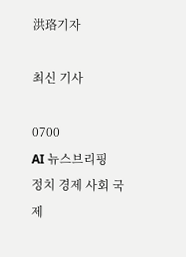洪珞기자

최신 기사

0700
AI 뉴스브리핑
정치 경제 사회 국제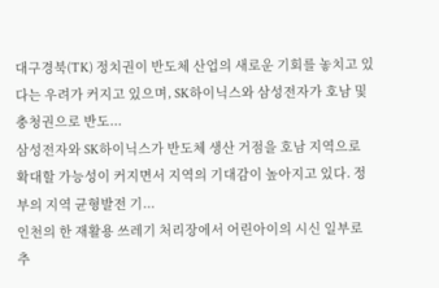대구경북(TK) 정치권이 반도체 산업의 새로운 기회를 놓치고 있다는 우려가 커지고 있으며, SK하이닉스와 삼성전자가 호남 및 충청권으로 반도...
삼성전자와 SK하이닉스가 반도체 생산 거점을 호남 지역으로 확대할 가능성이 커지면서 지역의 기대감이 높아지고 있다. 정부의 지역 균형발전 기...
인천의 한 재활용 쓰레기 처리장에서 어린아이의 시신 일부로 추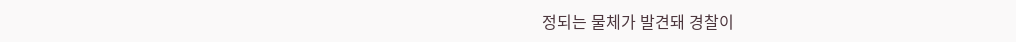정되는 물체가 발견돼 경찰이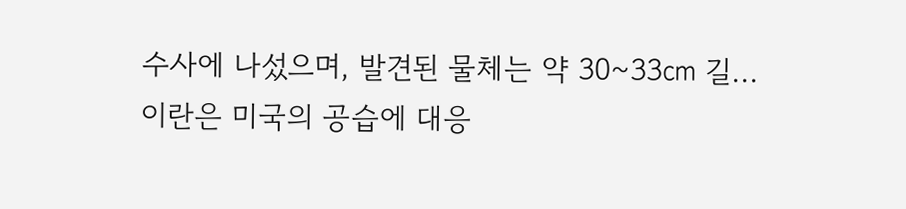수사에 나섰으며, 발견된 물체는 약 30~33㎝ 길...
이란은 미국의 공습에 대응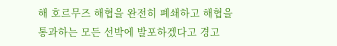해 호르무즈 해협을 완전히 폐쇄하고 해협을 통과하는 모든 선박에 발포하겠다고 경고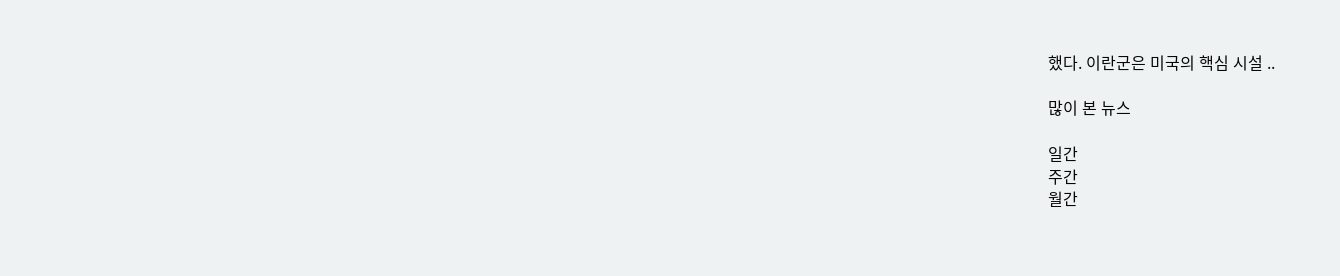했다. 이란군은 미국의 핵심 시설 ..

많이 본 뉴스

일간
주간
월간